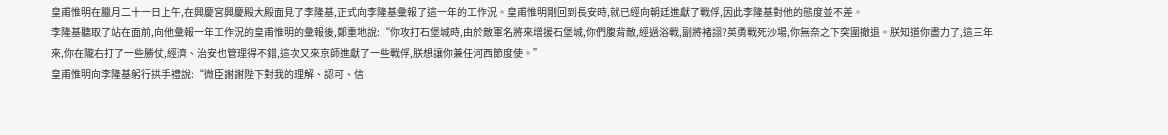皇甫惟明在臘月二十一日上午,在興慶宮興慶殿大殿面見了李隆基,正式向李隆基彙報了這一年的工作況。皇甫惟明剛回到長安時,就已經向朝廷進獻了戰俘,因此李隆基對他的態度並不差。
李隆基聽取了站在面前,向他彙報一年工作況的皇甫惟明的彙報後,鄭重地說:“你攻打石堡城時,由於敵軍名將來增援石堡城,你們腹背敵,經過浴戰,副將褚詡?英勇戰死沙場,你無奈之下突圍撤退。朕知道你盡力了,這三年來,你在隴右打了一些勝仗,經濟、治安也管理得不錯,這次又來京師進獻了一些戰俘,朕想讓你兼任河西節度使。”
皇甫惟明向李隆基躬行拱手禮說:“微臣謝謝陛下對我的理解、認可、信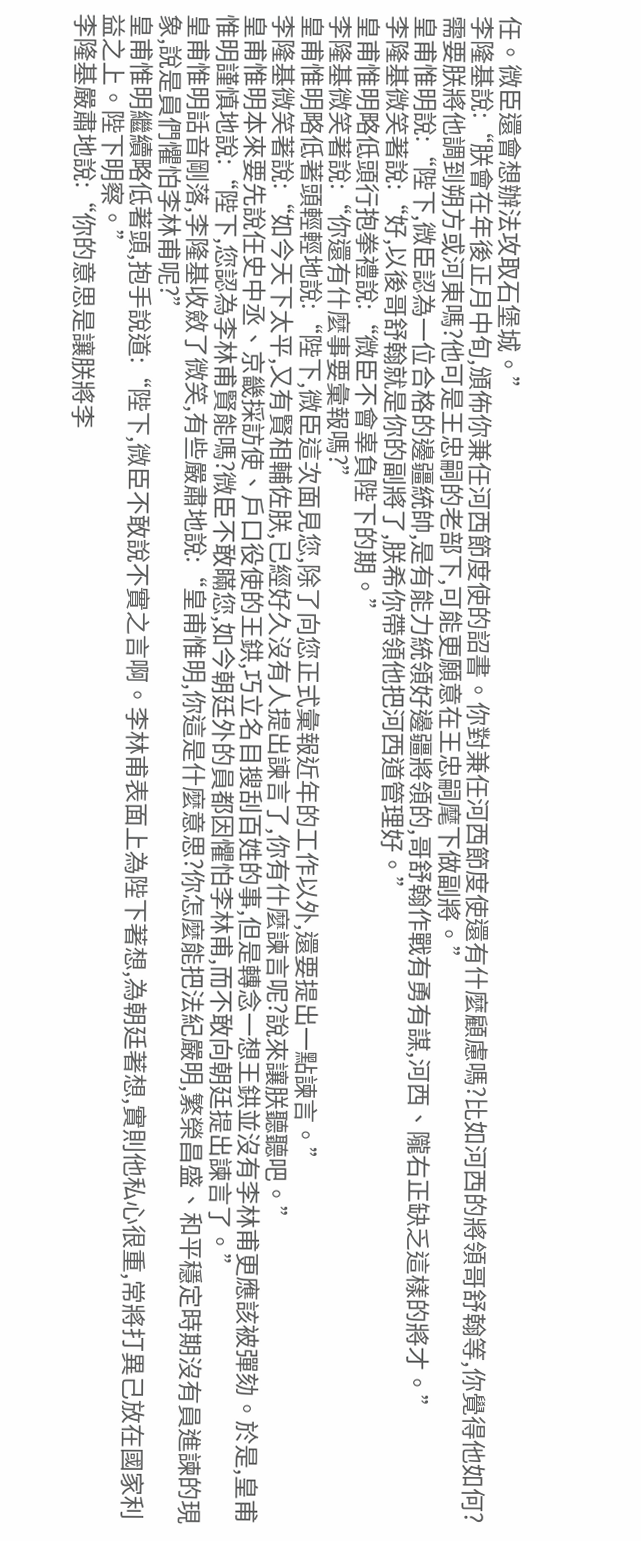任。微臣還會想辦法攻取石堡城。”
李隆基說:“朕會在年後正月中旬,頒佈你兼任河西節度使的詔書。你對兼任河西節度使還有什麼顧慮嗎?比如河西的將領哥舒翰等,你覺得他如何?需要朕將他調到朔方或河東嗎?他可是王忠嗣的老部下,可能更願意在王忠嗣麾下做副將。”
皇甫惟明說:“陛下,微臣認為一位合格的邊疆統帥,是有能力統領好邊疆將領的,哥舒翰作戰有勇有謀,河西、隴右正缺乏這樣的將才。”
李隆基微笑著說:“好,以後哥舒翰就是你的副將了,朕希你帶領他把河西道管理好。”
皇甫惟明略低頭行抱拳禮說:“微臣不會辜負陛下的期。”
李隆基微笑著說:“你還有什麼事要彙報嗎?”
皇甫惟明略低著頭輕輕地說:“陛下,微臣這次面見您,除了向您正式彙報近年的工作以外,還要提出一點諫言。”
李隆基微笑著說:“如今天下太平,又有賢相輔佐朕,已經好久沒有人提出諫言了,你有什麼諫言呢?說來讓朕聽聽吧。”
皇甫惟明本來要先說任史中丞、京畿採訪使、戶口役使的王鉷,巧立名目搜刮百姓的事,但是轉念一想王鉷並沒有李林甫更應該被彈劾。於是,皇甫惟明謹慎地說:“陛下,您認為李林甫賢能嗎?微臣不敢瞞您,如今朝廷外的員都因懼怕李林甫,而不敢向朝廷提出諫言了。”
皇甫惟明話音剛落,李隆基收斂了微笑,有些嚴肅地說:“皇甫惟明,你這是什麼意思?你怎麼能把法紀嚴明,繁榮昌盛、和平穩定時期沒有員進諫的現象,說是員們懼怕李林甫呢?”
皇甫惟明繼續略低著頭,抱手說道:“陛下,微臣不敢說不實之言啊。李林甫表面上為陛下著想,為朝廷著想,實則他私心很重,常將打異己放在國家利益之上。陛下明察。”
李隆基嚴肅地說:“你的意思是讓朕將李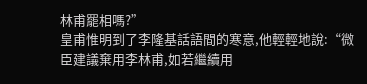林甫罷相嗎?”
皇甫惟明到了李隆基話語間的寒意,他輕輕地說:“微臣建議棄用李林甫,如若繼續用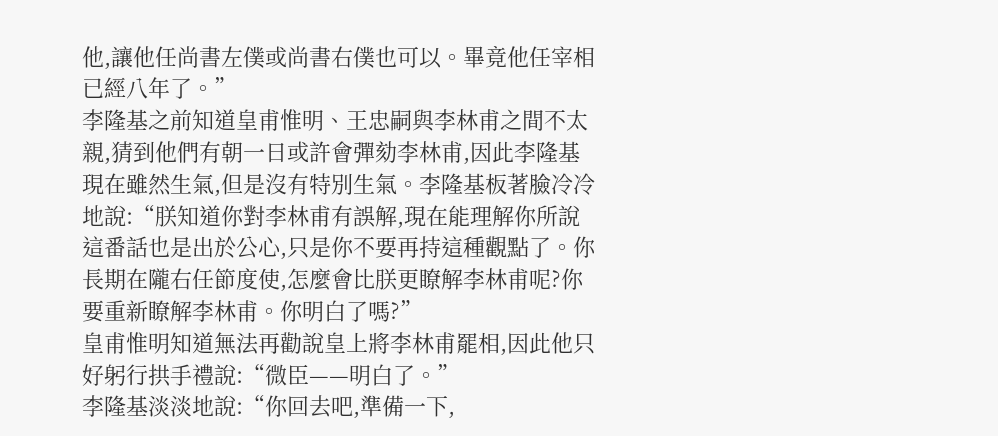他,讓他任尚書左僕或尚書右僕也可以。畢竟他任宰相已經八年了。”
李隆基之前知道皇甫惟明、王忠嗣與李林甫之間不太親,猜到他們有朝一日或許會彈劾李林甫,因此李隆基現在雖然生氣,但是沒有特別生氣。李隆基板著臉冷冷地說:“朕知道你對李林甫有誤解,現在能理解你所說這番話也是出於公心,只是你不要再持這種觀點了。你長期在隴右任節度使,怎麼會比朕更瞭解李林甫呢?你要重新瞭解李林甫。你明白了嗎?”
皇甫惟明知道無法再勸說皇上將李林甫罷相,因此他只好躬行拱手禮說:“微臣——明白了。”
李隆基淡淡地說:“你回去吧,準備一下,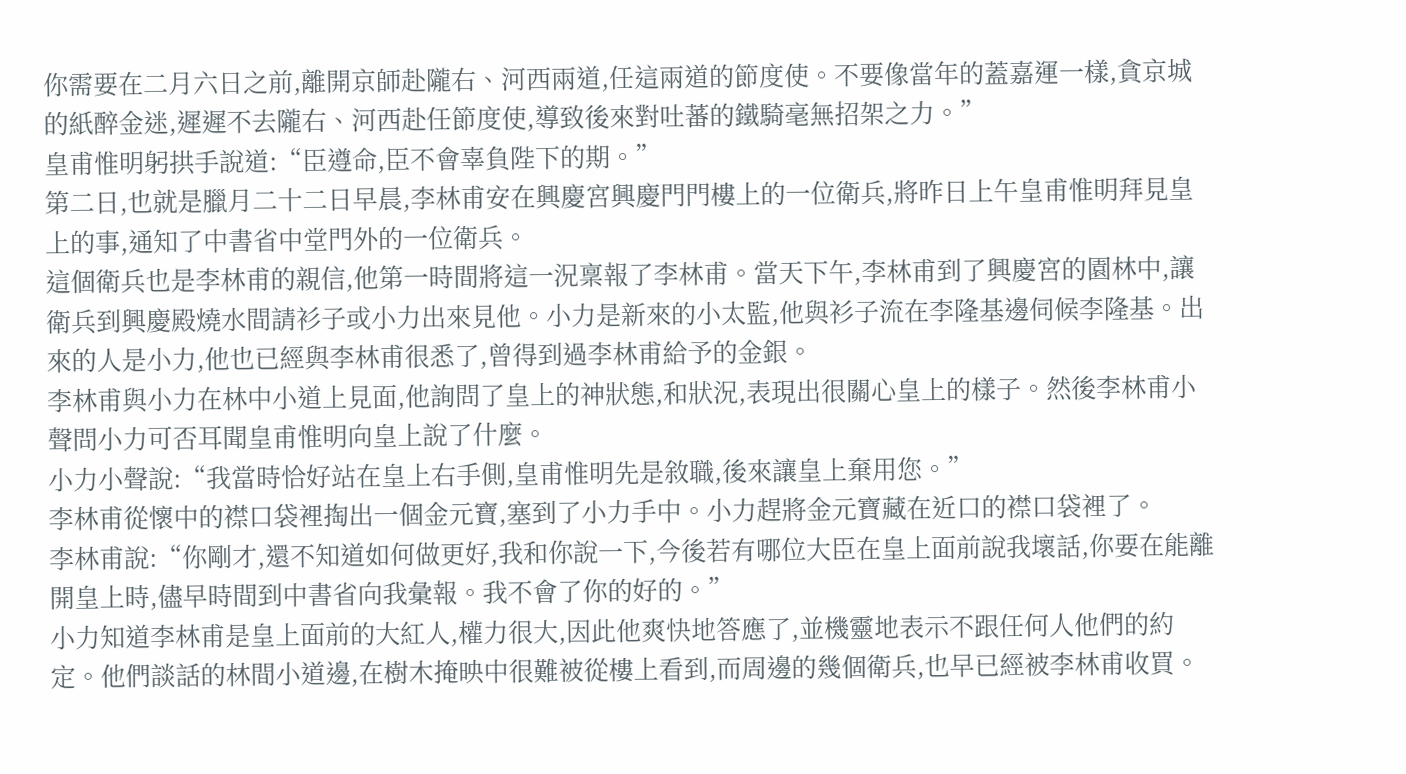你需要在二月六日之前,離開京師赴隴右、河西兩道,任這兩道的節度使。不要像當年的蓋嘉運一樣,貪京城的紙醉金迷,遲遲不去隴右、河西赴任節度使,導致後來對吐蕃的鐵騎毫無招架之力。”
皇甫惟明躬拱手說道:“臣遵命,臣不會辜負陛下的期。”
第二日,也就是臘月二十二日早晨,李林甫安在興慶宮興慶門門樓上的一位衛兵,將昨日上午皇甫惟明拜見皇上的事,通知了中書省中堂門外的一位衛兵。
這個衛兵也是李林甫的親信,他第一時間將這一況稟報了李林甫。當天下午,李林甫到了興慶宮的園林中,讓衛兵到興慶殿燒水間請衫子或小力出來見他。小力是新來的小太監,他與衫子流在李隆基邊伺候李隆基。出來的人是小力,他也已經與李林甫很悉了,曾得到過李林甫給予的金銀。
李林甫與小力在林中小道上見面,他詢問了皇上的神狀態,和狀況,表現出很關心皇上的樣子。然後李林甫小聲問小力可否耳聞皇甫惟明向皇上說了什麼。
小力小聲說:“我當時恰好站在皇上右手側,皇甫惟明先是敘職,後來讓皇上棄用您。”
李林甫從懷中的襟口袋裡掏出一個金元寶,塞到了小力手中。小力趕將金元寶藏在近口的襟口袋裡了。
李林甫說:“你剛才,還不知道如何做更好,我和你說一下,今後若有哪位大臣在皇上面前說我壞話,你要在能離開皇上時,儘早時間到中書省向我彙報。我不會了你的好的。”
小力知道李林甫是皇上面前的大紅人,權力很大,因此他爽快地答應了,並機靈地表示不跟任何人他們的約定。他們談話的林間小道邊,在樹木掩映中很難被從樓上看到,而周邊的幾個衛兵,也早已經被李林甫收買。